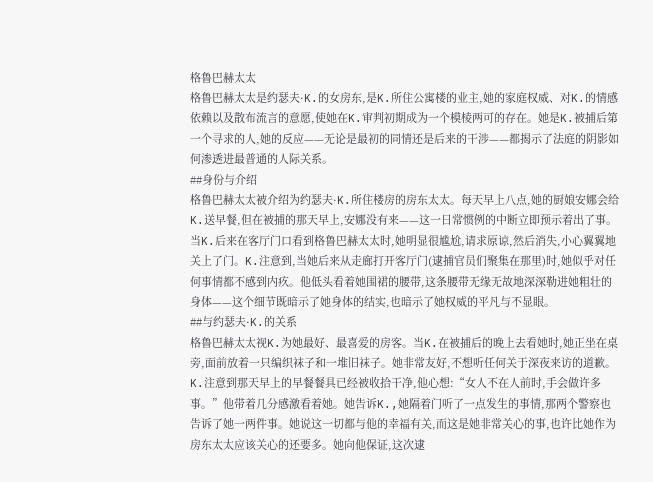格鲁巴赫太太
格鲁巴赫太太是约瑟夫·K.的女房东,是K.所住公寓楼的业主,她的家庭权威、对K.的情感依赖以及散布流言的意愿,使她在K.审判初期成为一个模棱两可的存在。她是K.被捕后第一个寻求的人,她的反应——无论是最初的同情还是后来的干涉——都揭示了法庭的阴影如何渗透进最普通的人际关系。
##身份与介绍
格鲁巴赫太太被介绍为约瑟夫·K.所住楼房的房东太太。每天早上八点,她的厨娘安娜会给K.送早餐,但在被捕的那天早上,安娜没有来——这一日常惯例的中断立即预示着出了事。当K.后来在客厅门口看到格鲁巴赫太太时,她明显很尴尬,请求原谅,然后消失,小心翼翼地关上了门。K.注意到,当她后来从走廊打开客厅门(逮捕官员们聚集在那里)时,她似乎对任何事情都不感到内疚。他低头看着她围裙的腰带,这条腰带无缘无故地深深勒进她粗壮的身体——这个细节既暗示了她身体的结实,也暗示了她权威的平凡与不显眼。
##与约瑟夫·K.的关系
格鲁巴赫太太视K.为她最好、最喜爱的房客。当K.在被捕后的晚上去看她时,她正坐在桌旁,面前放着一只编织袜子和一堆旧袜子。她非常友好,不想听任何关于深夜来访的道歉。K.注意到那天早上的早餐餐具已经被收拾干净,他心想:“女人不在人前时,手会做许多事。”他带着几分感激看着她。她告诉K.,她隔着门听了一点发生的事情,那两个警察也告诉了她一两件事。她说这一切都与他的幸福有关,而这是她非常关心的事,也许比她作为房东太太应该关心的还要多。她向他保证,这次逮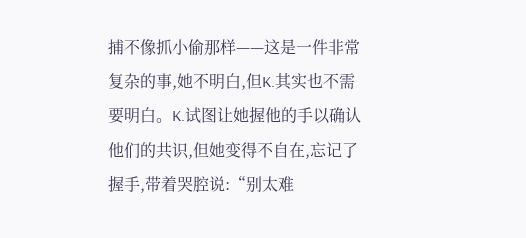捕不像抓小偷那样——这是一件非常复杂的事,她不明白,但K.其实也不需要明白。K.试图让她握他的手以确认他们的共识,但她变得不自在,忘记了握手,带着哭腔说:“别太难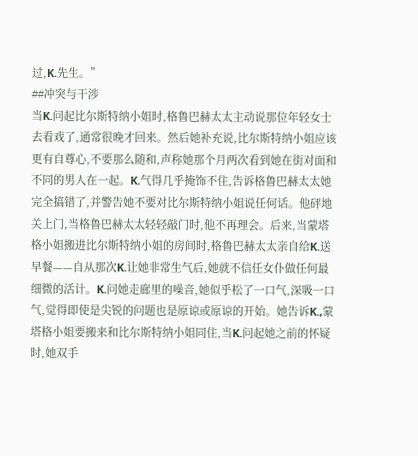过,K.先生。”
##冲突与干涉
当K.问起比尔斯特纳小姐时,格鲁巴赫太太主动说那位年轻女士去看戏了,通常很晚才回来。然后她补充说,比尔斯特纳小姐应该更有自尊心,不要那么随和,声称她那个月两次看到她在街对面和不同的男人在一起。K.气得几乎掩饰不住,告诉格鲁巴赫太太她完全搞错了,并警告她不要对比尔斯特纳小姐说任何话。他砰地关上门,当格鲁巴赫太太轻轻敲门时,他不再理会。后来,当蒙塔格小姐搬进比尔斯特纳小姐的房间时,格鲁巴赫太太亲自给K.送早餐——自从那次K.让她非常生气后,她就不信任女仆做任何最细微的活计。K.问她走廊里的噪音,她似乎松了一口气,深吸一口气,觉得即使是尖锐的问题也是原谅或原谅的开始。她告诉K.,蒙塔格小姐要搬来和比尔斯特纳小姐同住,当K.问起她之前的怀疑时,她双手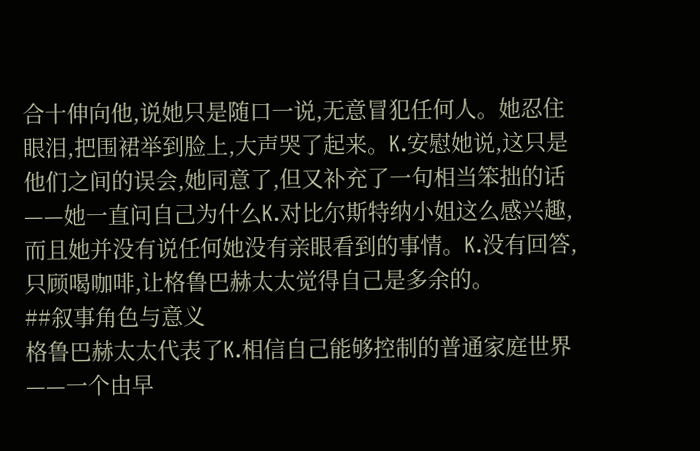合十伸向他,说她只是随口一说,无意冒犯任何人。她忍住眼泪,把围裙举到脸上,大声哭了起来。K.安慰她说,这只是他们之间的误会,她同意了,但又补充了一句相当笨拙的话——她一直问自己为什么K.对比尔斯特纳小姐这么感兴趣,而且她并没有说任何她没有亲眼看到的事情。K.没有回答,只顾喝咖啡,让格鲁巴赫太太觉得自己是多余的。
##叙事角色与意义
格鲁巴赫太太代表了K.相信自己能够控制的普通家庭世界——一个由早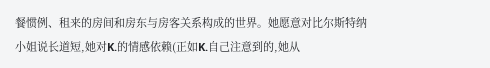餐惯例、租来的房间和房东与房客关系构成的世界。她愿意对比尔斯特纳小姐说长道短,她对K.的情感依赖(正如K.自己注意到的,她从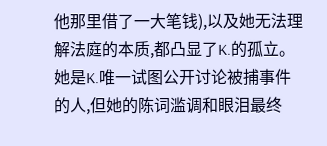他那里借了一大笔钱),以及她无法理解法庭的本质,都凸显了K.的孤立。她是K.唯一试图公开讨论被捕事件的人,但她的陈词滥调和眼泪最终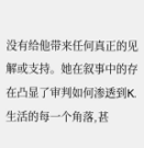没有给他带来任何真正的见解或支持。她在叙事中的存在凸显了审判如何渗透到K.生活的每一个角落,甚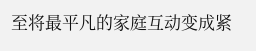至将最平凡的家庭互动变成紧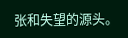张和失望的源头。